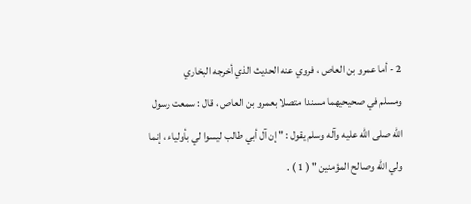2 - أما عمرو بن العاص ، فروي عنه الحديث الذي أخرجه البخاري
ومسلم في صحيحيهما مسندا متصلا بعمرو بن العاص ، قال : سمعت رسول
الله صلى الله عليه وآله وسلم يقول : " إن آل أبي طالب ليسوا لي بأولياء ، إنما
ولي الله وصالح المؤمنين " ( 1 ) .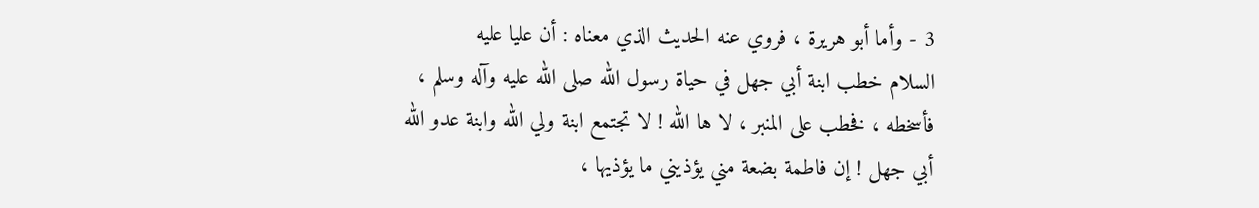3 - وأما أبو هريرة ، فروي عنه الحديث الذي معناه : أن عليا عليه
السلام خطب ابنة أبي جهل في حياة رسول الله صلى الله عليه وآله وسلم ،
فأسخطه ، فخطب على المنبر ، لا ها الله ! لا تجتمع ابنة ولي الله وابنة عدو الله
أبي جهل ! إن فاطمة بضعة مني يؤذيني ما يؤذيها ،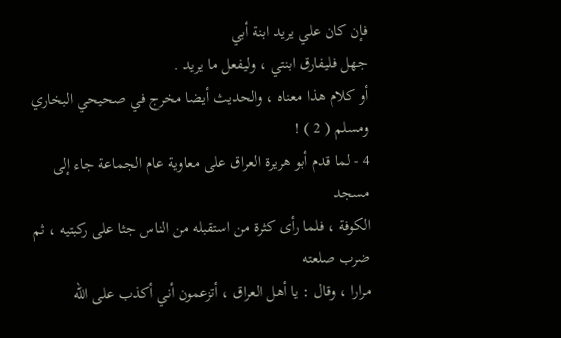فإن كان علي يريد ابنة أبي
جهل فليفارق ابنتي ، وليفعل ما يريد .
أو كلام هذا معناه ، والحديث أيضا مخرج في صحيحي البخاري ومسلم ( 2 ) !
4 - لما قدم أبو هريرة العراق على معاوية عام الجماعة جاء إلى مسجد
الكوفة ، فلما رأى كثرة من استقبله من الناس جثا على ركبتيه ، ثم ضرب صلعته
مرارا ، وقال : يا أهل العراق ، أتزعمون أني أكذب على الله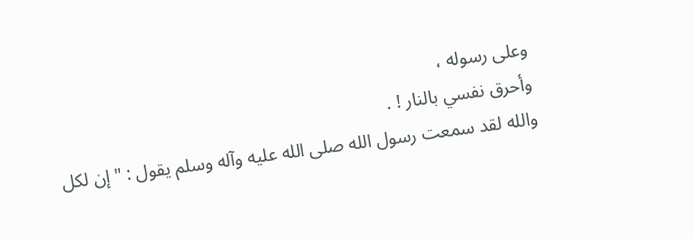وعلى رسوله ،
وأحرق نفسي بالنار ! .
والله لقد سمعت رسول الله صلى الله عليه وآله وسلم يقول : " إن لكل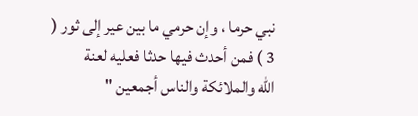نبي حرما ، وإن حرمي ما بين عير إلى ثور ( 3 ) فمن أحدث فيها حدثا فعليه لعنة
الله والملائكة والناس أجمعين "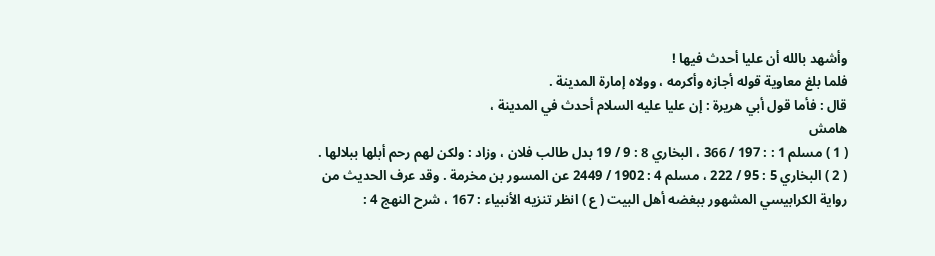وأشهد بالله أن عليا أحدث فيها !
فلما بلغ معاوية قوله أجازه وأكرمه ، وولاه إمارة المدينة .
قال : فأما قول أبي هريرة : إن عليا عليه السلام أحدث في المدينة ،
هامش
( 1 ) مسلم 1 : : 197 / 366 ، البخاري 8 : 9 / 19 بدل طالب فلان ، وزاد : ولكن لهم رحم أبلها ببلالها .
( 2 ) البخاري 5 : 95 / 222 ، مسلم 4 : 1902 / 2449 عن المسور بن مخرمة . وقد عرف الحديث من
رواية الكرابيسي المشهور ببغضه أهل البيت ( ع ) انظر تنزيه الأنبياء : 167 ، شرح النهج 4 :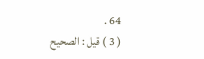64 .
( 3 ) قيل : الصحيح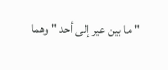" ما بين عير إلى أحد " وهما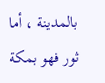بالمدينة ، أما ثور فهو بمكة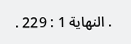. النهاية 1 : 229 .